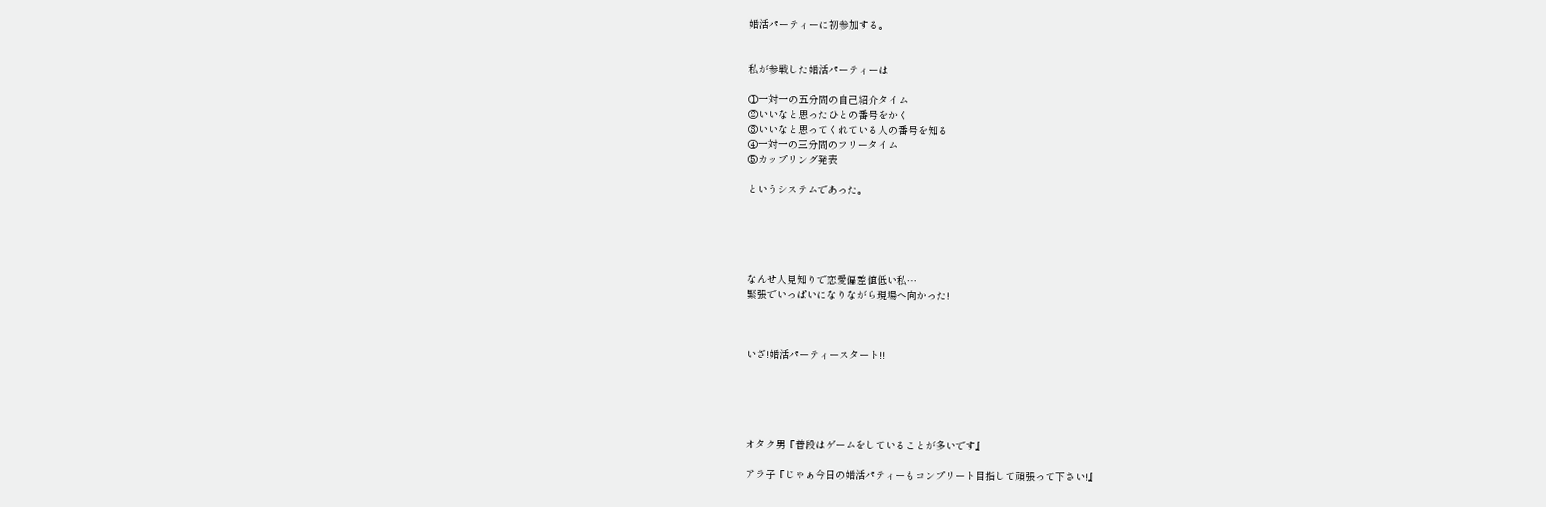婚活パーティーに初参加する。


私が参戦した婚活パーティーは

①一対一の五分間の自己紹介タイム
②いいなと思ったひとの番号をかく
③いいなと思ってくれている人の番号を知る
④一対一の三分間のフリータイム
⑤カップリング発表

というシステムであった。





なんせ人見知りで恋愛偏差値低い私…
緊張でいっぱいになりながら現場へ向かった!



いざ!婚活パーティースタート!!





オタク男『普段はゲームをしていることが多いです』

アラ子『じゃぁ今日の婚活パティーもコンプリート目指して頑張って下さい!』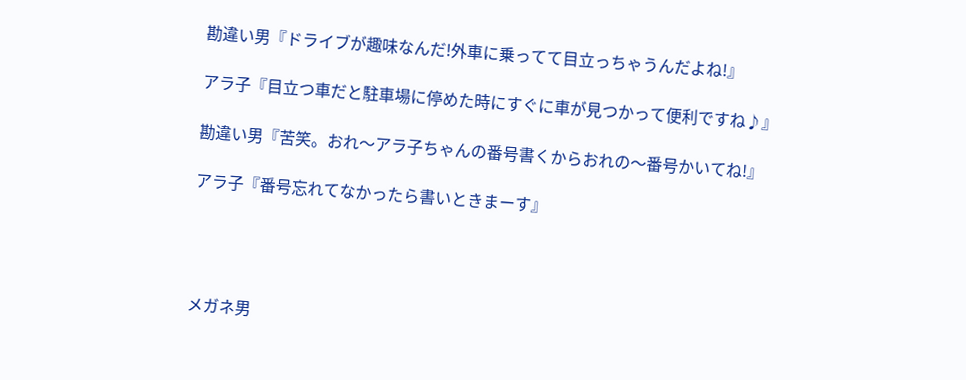勘違い男『ドライブが趣味なんだ!外車に乗ってて目立っちゃうんだよね!』

アラ子『目立つ車だと駐車場に停めた時にすぐに車が見つかって便利ですね♪』

勘違い男『苦笑。おれ〜アラ子ちゃんの番号書くからおれの〜番号かいてね!』

アラ子『番号忘れてなかったら書いときまーす』




メガネ男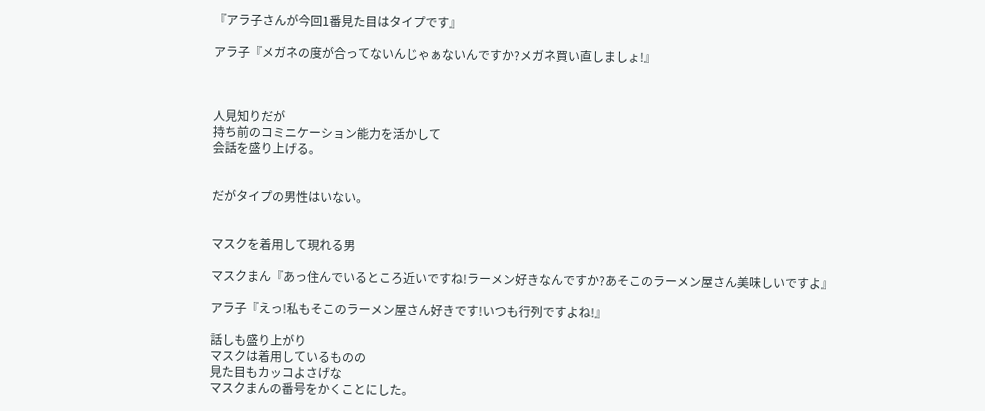『アラ子さんが今回1番見た目はタイプです』

アラ子『メガネの度が合ってないんじゃぁないんですか?メガネ買い直しましょ!』



人見知りだが
持ち前のコミニケーション能力を活かして
会話を盛り上げる。


だがタイプの男性はいない。


マスクを着用して現れる男

マスクまん『あっ住んでいるところ近いですね!ラーメン好きなんですか?あそこのラーメン屋さん美味しいですよ』

アラ子『えっ!私もそこのラーメン屋さん好きです!いつも行列ですよね!』

話しも盛り上がり
マスクは着用しているものの
見た目もカッコよさげな
マスクまんの番号をかくことにした。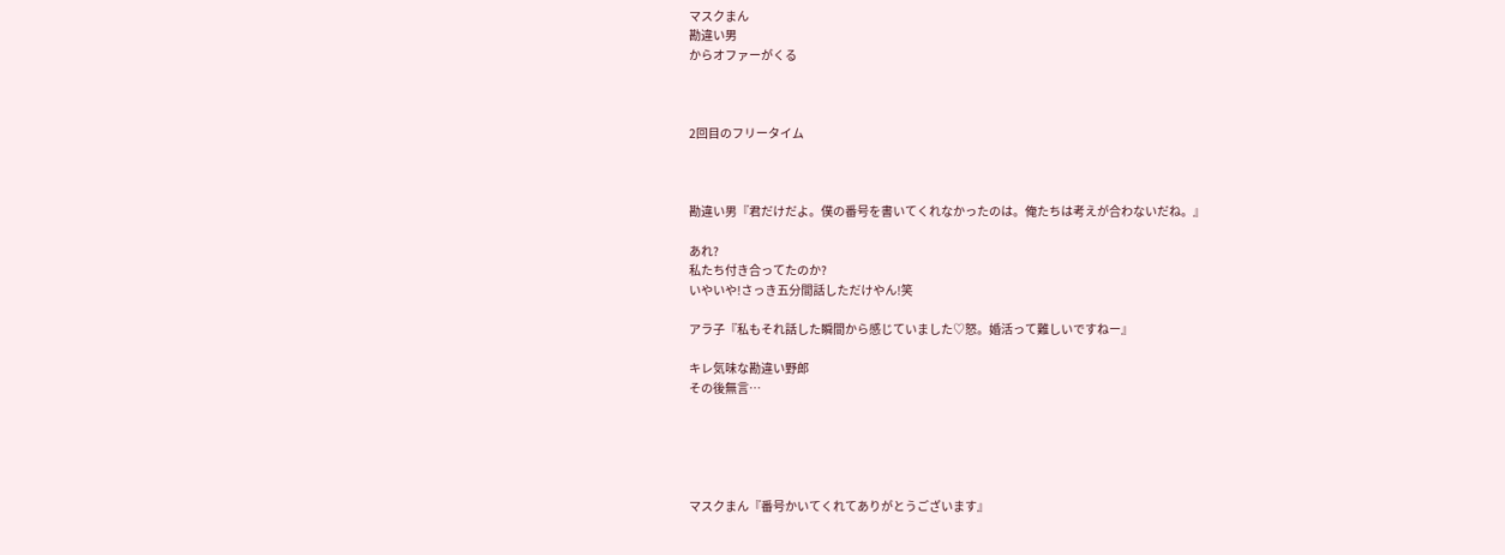マスクまん
勘違い男
からオファーがくる



2回目のフリータイム



勘違い男『君だけだよ。僕の番号を書いてくれなかったのは。俺たちは考えが合わないだね。』

あれ?
私たち付き合ってたのか?
いやいや!さっき五分間話しただけやん!笑

アラ子『私もそれ話した瞬間から感じていました♡怒。婚活って難しいですねー』

キレ気味な勘違い野郎
その後無言…





マスクまん『番号かいてくれてありがとうございます』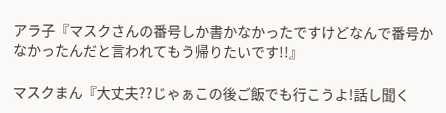アラ子『マスクさんの番号しか書かなかったですけどなんで番号かなかったんだと言われてもう帰りたいです!!』

マスクまん『大丈夫??じゃぁこの後ご飯でも行こうよ!話し聞く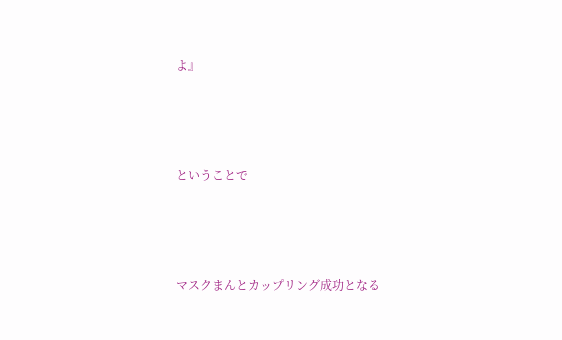よ』




ということで




マスクまんとカップリング成功となる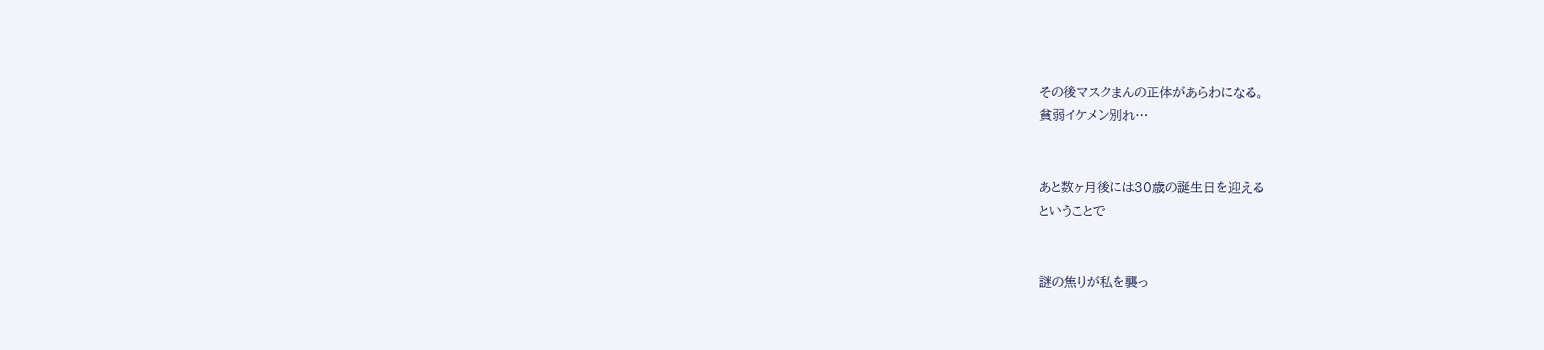その後マスクまんの正体があらわになる。
貧弱イケメン別れ…


あと数ヶ月後には30歳の誕生日を迎える
ということで


謎の焦りが私を襲っ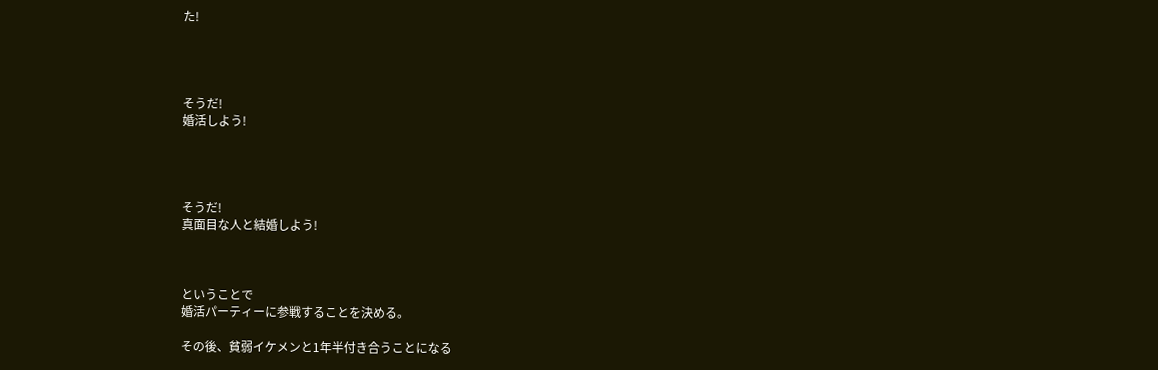た!




そうだ!
婚活しよう!




そうだ!
真面目な人と結婚しよう!



ということで
婚活パーティーに参戦することを決める。

その後、貧弱イケメンと1年半付き合うことになる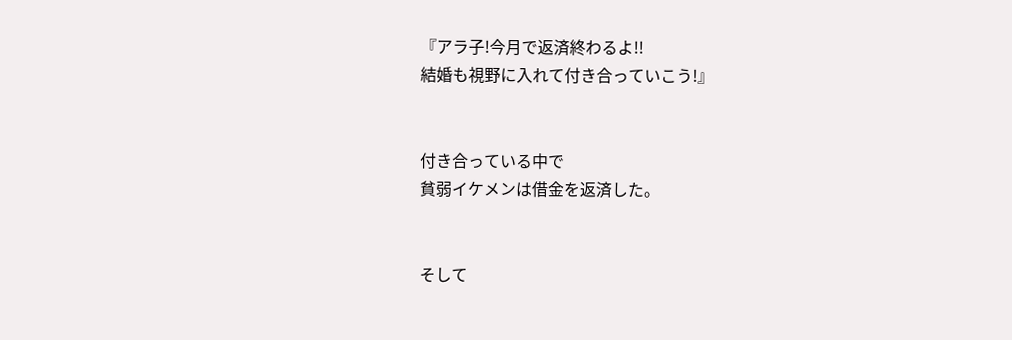『アラ子!今月で返済終わるよ!!
結婚も視野に入れて付き合っていこう!』


付き合っている中で
貧弱イケメンは借金を返済した。


そして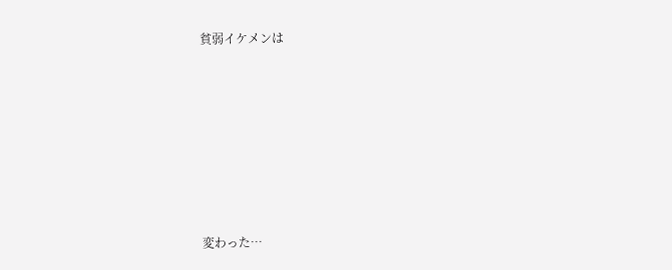貧弱イケメンは







変わった…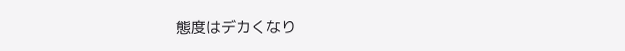態度はデカくなり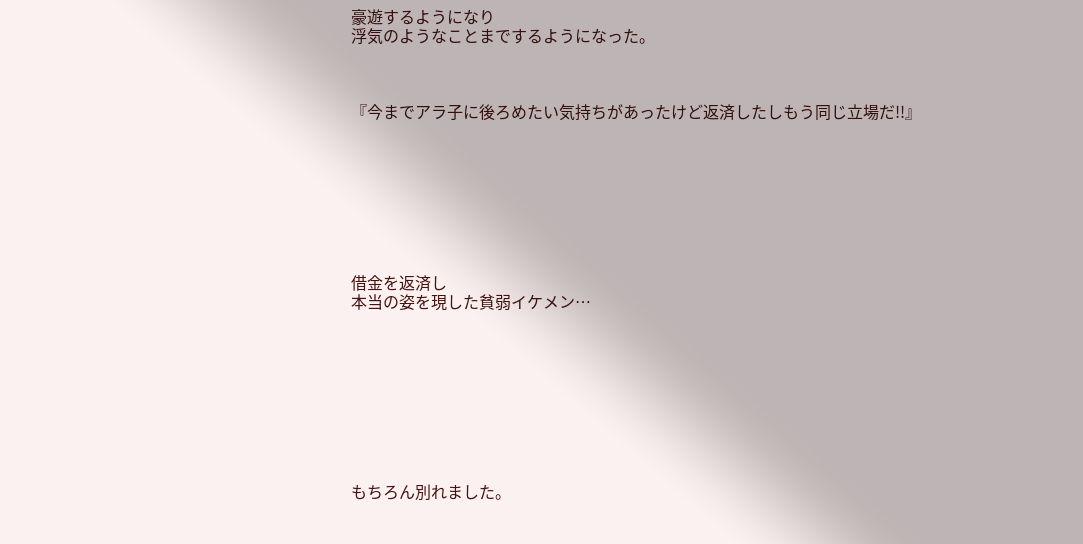豪遊するようになり
浮気のようなことまでするようになった。



『今までアラ子に後ろめたい気持ちがあったけど返済したしもう同じ立場だ!!』








借金を返済し
本当の姿を現した貧弱イケメン…









もちろん別れました。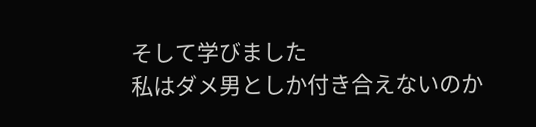そして学びました
私はダメ男としか付き合えないのか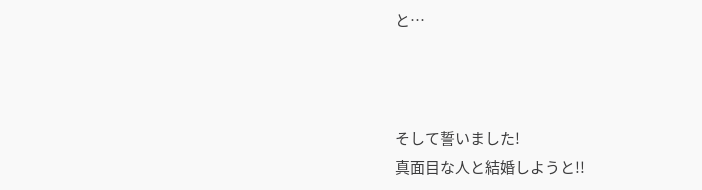と…



そして誓いました!
真面目な人と結婚しようと!!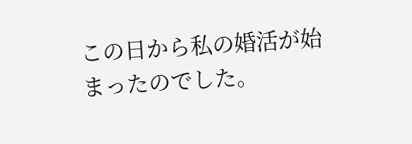この日から私の婚活が始まったのでした。